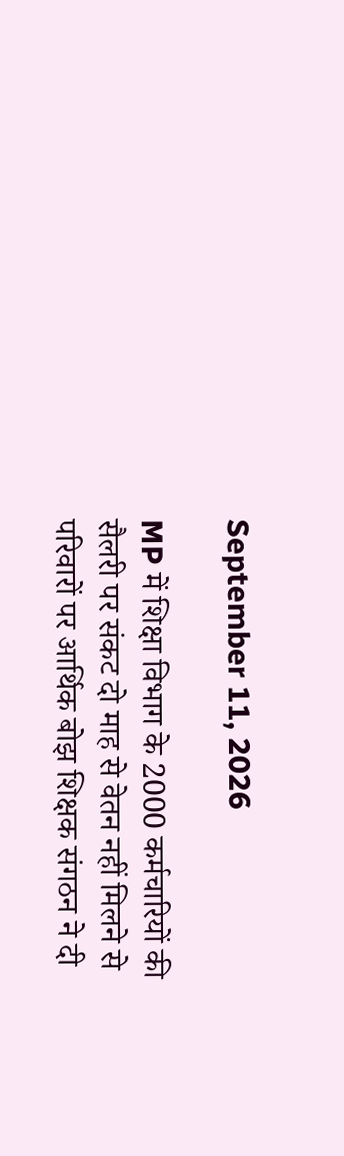September 11, 2026

MP में शिक्षा विभाग के 2000 कर्मचारियों की सैलरी पर संकट दो माह से वेतन नहीं मिलने से परिवारों पर आर्थिक बोझ शिक्षक संगठन ने दी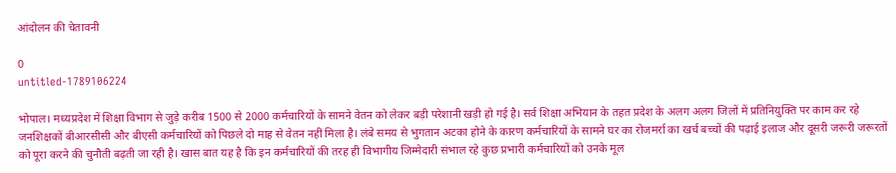आंदोलन की चेतावनी

0
untitled-1789106224

भोपाल। मध्यप्रदेश में शिक्षा विभाग से जुड़े करीब 1500 से 2000 कर्मचारियों के सामने वेतन को लेकर बड़ी परेशानी खड़ी हो गई है। सर्व शिक्षा अभियान के तहत प्रदेश के अलग अलग जिलों में प्रतिनियुक्ति पर काम कर रहे जनशिक्षकों बीआरसीसी और बीएसी कर्मचारियों को पिछले दो माह से वेतन नहीं मिला है। लंबे समय से भुगतान अटका होने के कारण कर्मचारियों के सामने घर का रोजमर्रा का खर्च बच्चों की पढ़ाई इलाज और दूसरी जरूरी जरूरतों को पूरा करने की चुनौती बढ़ती जा रही है। खास बात यह है कि इन कर्मचारियों की तरह ही विभागीय जिम्मेदारी संभाल रहे कुछ प्रभारी कर्मचारियों को उनके मूल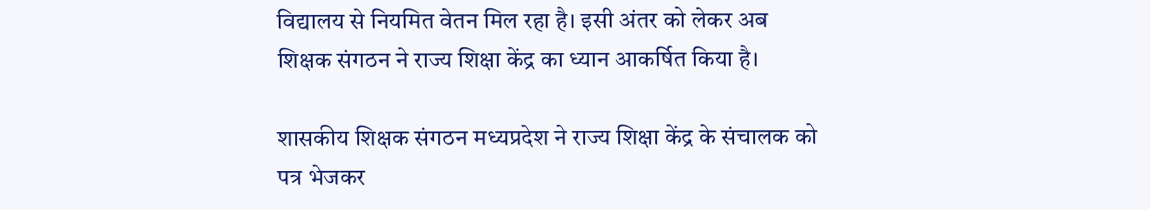विद्यालय से नियमित वेतन मिल रहा है। इसी अंतर को लेकर अब शिक्षक संगठन ने राज्य शिक्षा केंद्र का ध्यान आकर्षित किया है।

शासकीय शिक्षक संगठन मध्यप्रदेश ने राज्य शिक्षा केंद्र के संचालक को पत्र भेजकर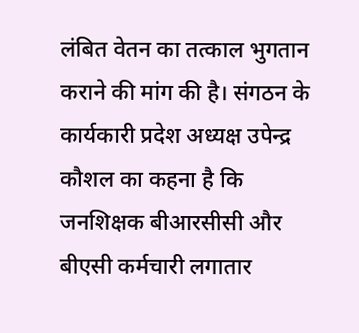लंबित वेतन का तत्काल भुगतान कराने की मांग की है। संगठन के कार्यकारी प्रदेश अध्यक्ष उपेन्द्र कौशल का कहना है कि जनशिक्षक बीआरसीसी और बीएसी कर्मचारी लगातार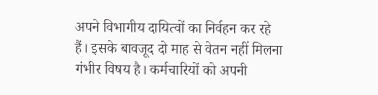अपने विभागीय दायित्वों का निर्वहन कर रहे हैं। इसके बावजूद दो माह से वेतन नहीं मिलना गंभीर विषय है। कर्मचारियों को अपनी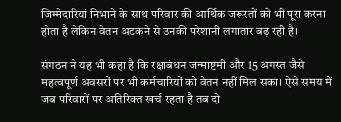जिम्मेदारियां निभाने के साथ परिवार की आर्थिक जरूरतों को भी पूरा करना होता है लेकिन वेतन अटकने से उनकी परेशानी लगातार बढ़ रही है।

संगठन ने यह भी कहा है कि रक्षाबंधन जन्माष्टमी और 15 अगस्त जैसे महत्वपूर्ण अवसरों पर भी कर्मचारियों को वेतन नहीं मिल सका। ऐसे समय में जब परिवारों पर अतिरिक्त खर्च रहता है तब दो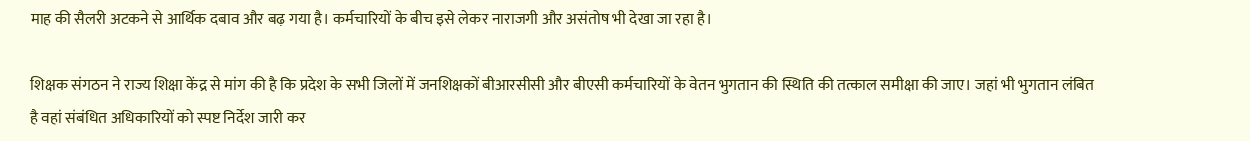माह की सैलरी अटकने से आर्थिक दबाव और बढ़ गया है। कर्मचारियों के बीच इसे लेकर नाराजगी और असंतोष भी देखा जा रहा है।

शिक्षक संगठन ने राज्य शिक्षा केंद्र से मांग की है कि प्रदेश के सभी जिलों में जनशिक्षकों बीआरसीसी और बीएसी कर्मचारियों के वेतन भुगतान की स्थिति की तत्काल समीक्षा की जाए। जहां भी भुगतान लंबित है वहां संबंधित अधिकारियों को स्पष्ट निर्देश जारी कर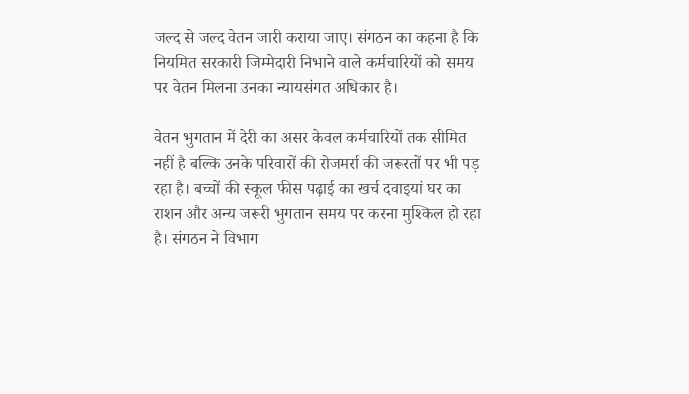जल्द से जल्द वेतन जारी कराया जाए। संगठन का कहना है कि नियमित सरकारी जिम्मेदारी निभाने वाले कर्मचारियों को समय पर वेतन मिलना उनका न्यायसंगत अधिकार है।

वेतन भुगतान में देरी का असर केवल कर्मचारियों तक सीमित नहीं है बल्कि उनके परिवारों की रोजमर्रा की जरूरतों पर भी पड़ रहा है। बच्चों की स्कूल फीस पढ़ाई का खर्च दवाइयां घर का राशन और अन्य जरूरी भुगतान समय पर करना मुश्किल हो रहा है। संगठन ने विभाग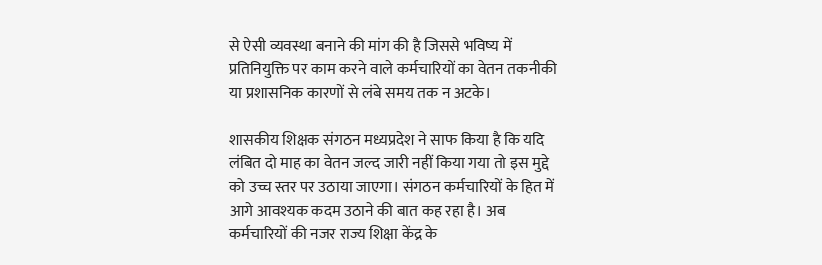से ऐसी व्यवस्था बनाने की मांग की है जिससे भविष्य में प्रतिनियुक्ति पर काम करने वाले कर्मचारियों का वेतन तकनीकी या प्रशासनिक कारणों से लंबे समय तक न अटके।

शासकीय शिक्षक संगठन मध्यप्रदेश ने साफ किया है कि यदि लंबित दो माह का वेतन जल्द जारी नहीं किया गया तो इस मुद्दे को उच्च स्तर पर उठाया जाएगा। संगठन कर्मचारियों के हित में आगे आवश्यक कदम उठाने की बात कह रहा है। अब कर्मचारियों की नजर राज्य शिक्षा केंद्र के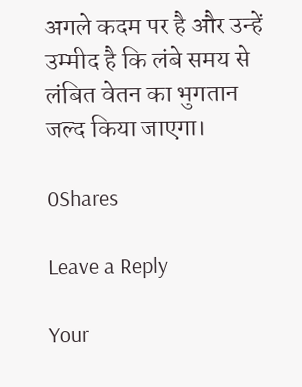अगले कदम पर है और उन्हें उम्मीद है कि लंबे समय से लंबित वेतन का भुगतान जल्द किया जाएगा।

0Shares

Leave a Reply

Your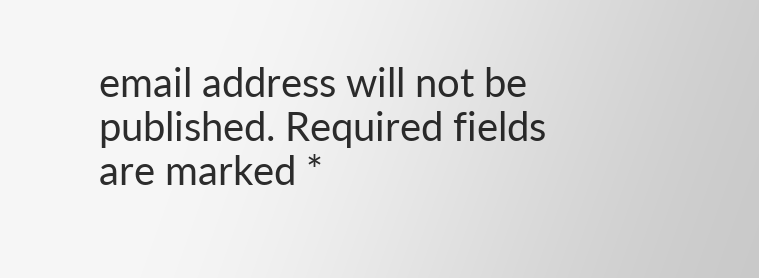email address will not be published. Required fields are marked *